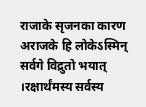राजाके सृजनका कारण
अराजके हि लोकेऽस्मिन् सर्वगे विद्रुतो भयात् ।रक्षार्थंमस्य सर्वस्य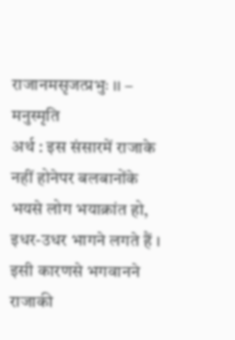राजानमसृजत्प्रभुः ।। – मनुस्मृति
अर्थ : इस संसारमें राजाके नहीं होनेपर बलबानोंके भयसे लोग भयाक्रांत हो, इधर-उधर भागने लगते हैं । इसी कारणसे भगवानने राजाकी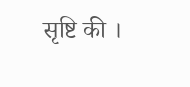सृष्टि की ।